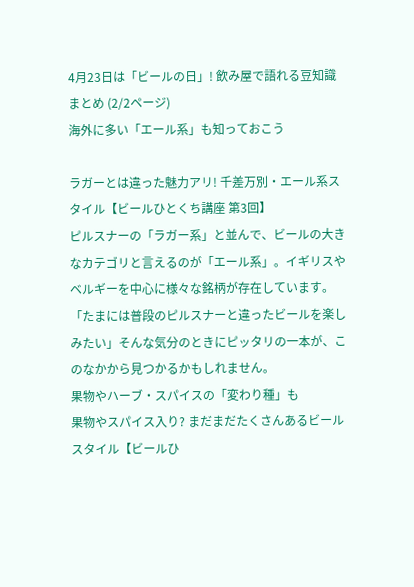4月23日は「ビールの日」! 飲み屋で語れる豆知識まとめ (2/2ページ)
海外に多い「エール系」も知っておこう

ラガーとは違った魅力アリ! 千差万別・エール系スタイル【ビールひとくち講座 第3回】
ピルスナーの「ラガー系」と並んで、ビールの大きなカテゴリと言えるのが「エール系」。イギリスやベルギーを中心に様々な銘柄が存在しています。「たまには普段のピルスナーと違ったビールを楽しみたい」そんな気分のときにピッタリの一本が、このなかから見つかるかもしれません。
果物やハーブ・スパイスの「変わり種」も
果物やスパイス入り? まだまだたくさんあるビールスタイル【ビールひ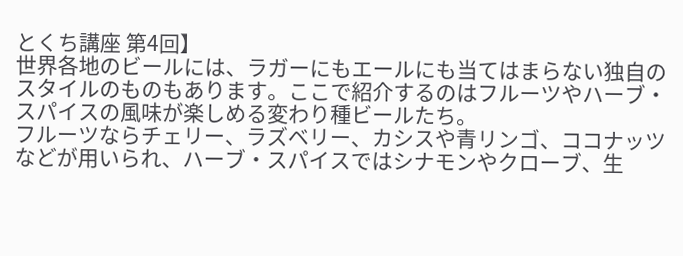とくち講座 第4回】
世界各地のビールには、ラガーにもエールにも当てはまらない独自のスタイルのものもあります。ここで紹介するのはフルーツやハーブ・スパイスの風味が楽しめる変わり種ビールたち。
フルーツならチェリー、ラズベリー、カシスや青リンゴ、ココナッツなどが用いられ、ハーブ・スパイスではシナモンやクローブ、生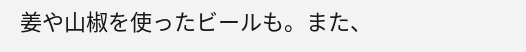姜や山椒を使ったビールも。また、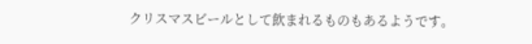クリスマスビールとして飲まれるものもあるようです。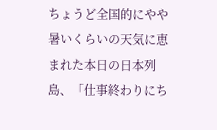ちょうど全国的にやや暑いくらいの天気に恵まれた本日の日本列島、「仕事終わりにち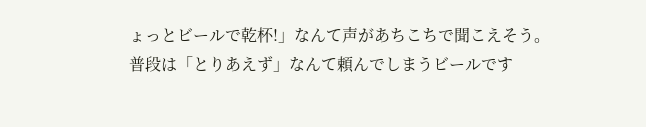ょっとビールで乾杯!」なんて声があちこちで聞こえそう。
普段は「とりあえず」なんて頼んでしまうビールです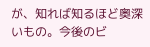が、知れば知るほど奥深いもの。今後のビ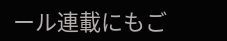ール連載にもご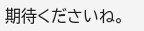期待くださいね。